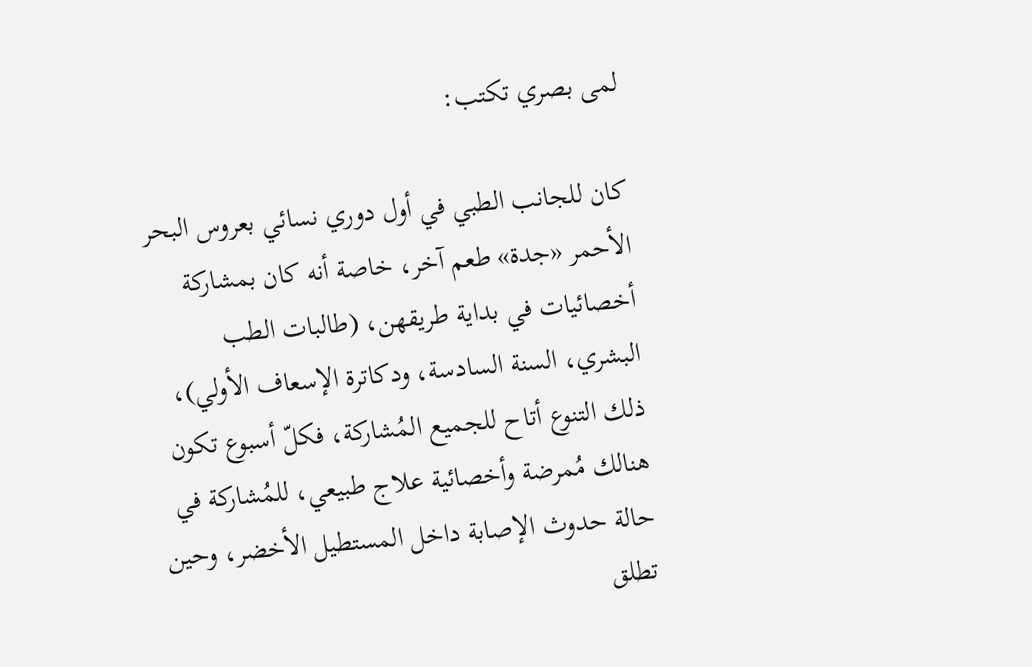لمى بصري تكتب:

كان للجانب الطبي في أول دوري نسائي بعروس البحر الأحمر «جدة» طعم آخر، خاصة أنه كان بمشاركة أخصائيات في بداية طريقهن، (طالبات الطب البشري، السنة السادسة، ودكاترة الإسعاف الأولي)، ذلك التنوع أتاح للجميع المُشاركة، فكلّ أسبوع تكون هنالك مُمرضة وأخصائية علاج طبيعي، للمُشاركة في حالة حدوث الإصابة داخل المستطيل الأخضر، وحين تطلق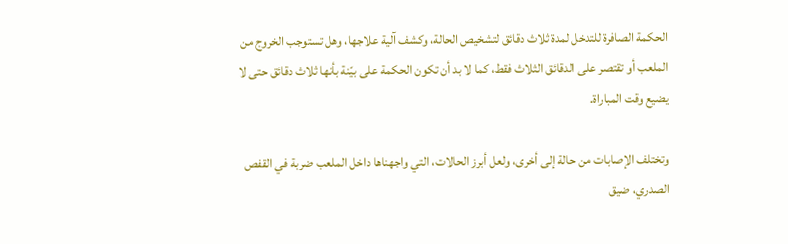الحكمة الصافرة للتدخل لمدة ثلاث دقائق لتشخيص الحالة، وكشف آلية علاجها، وهل تستوجب الخروج من الملعب أو تقتصر على الدقائق الثلاث فقط، كما لا بد أن تكون الحكمة على بيّنة بأنها ثلاث دقائق حتى لا يضيع وقت المباراة.

وتختلف الإصابات من حالة إلى أخرى، ولعل أبرز الحالات، التي واجهناها داخل الملعب ضربة في القفص الصدري، ضيق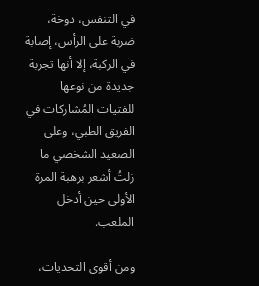في التنفس، دوخة، ضربة على الرأس، إصابة في الركبة، إلا أنها تجربة جديدة من نوعها للفتيات المُشاركات في الفريق الطبي، وعلى الصعيد الشخصي ما زلتُ أشعر برهبة المرة الأولى حين أدخل الملعب.

ومن أقوى التحديات،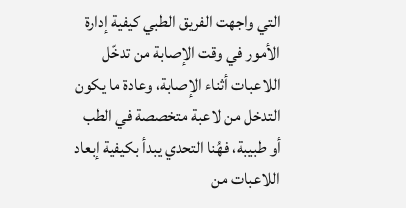التي واجهت الفريق الطبي كيفية إدارة الأمور في وقت الإصابة من تدخّل اللاعبات أثناء الإصابة، وعادة ما يكون التدخل من لاعبة متخصصة في الطب أو طبيبة، فهُنا التحدي يبدأ بكيفية إبعاد اللاعبات من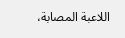اللاعبة المصابة،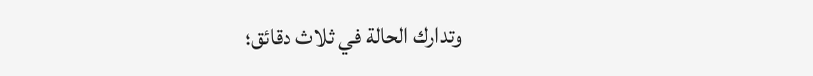وتدارك الحالة في ثلاث دقائق؛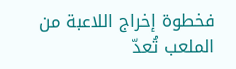فخطوة إخراج اللاعبة من الملعب تُعدّ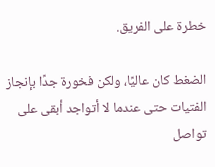خطرة على الفريق.

الضغط كان عاليًا، ولكن فخورة جدًا بإنجاز الفتيات حتى عندما لا أتواجد أبقى على تواصل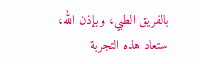بالفريق الطبي، وبإذن الله، ستعاد هذه التجربة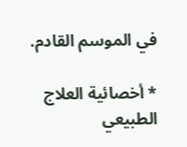في الموسم القادم.

* أخصائية العلاج الطبيعي